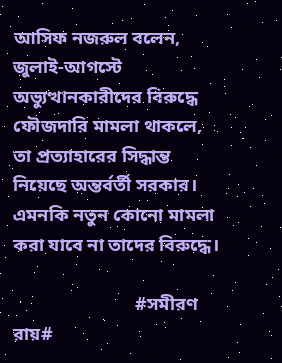আসিফ নজরুল বলেন, জুলাই-আগস্টে অভ্যুত্থানকারীদের বিরুদ্ধে ফৌজদারি মামলা থাকলে, তা প্রত্যাহারের সিদ্ধান্ত নিয়েছে অন্তর্বর্তী সরকার। এমনকি নতুন কোনো মামলা করা যাবে না তাদের বিরুদ্ধে।

                          #সমীরণ রায়#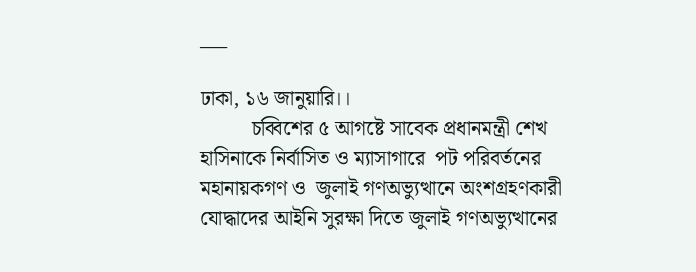___

ঢাকা, ১৬ জানুয়ারি।।
          চব্বিশের ৫ আগষ্টে সাবেক প্রধানমন্ত্রী শেখ হাসিনাকে নির্বাসিত ও ম্যাসাগারে  পট পরিবর্তনের মহানায়কগণ ও  জুলাই গণঅভ্যুত্থানে অংশগ্রহণকারী যোদ্ধাদের আইনি সুরক্ষা দিতে জুলাই গণঅভ্যুত্থানের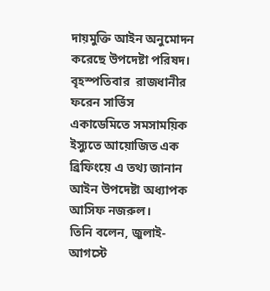দায়মুক্তি আইন অনুমোদন করেছে উপদেষ্টা পরিষদ।
বৃহস্পতিবার  রাজধানীর ফরেন সার্ভিস একাডেমিতে সমসাময়িক ইস্যুতে আয়োজিত এক ব্রিফিংয়ে এ তথ্য জানান আইন উপদেষ্টা অধ্যাপক আসিফ নজরুল।
তিনি বলেন, জুলাই-আগস্টে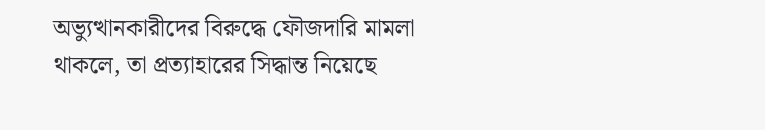অভ্যুত্থানকারীদের বিরুদ্ধে ফৌজদারি মামলা থাকলে, তা প্রত্যাহারের সিদ্ধান্ত নিয়েছে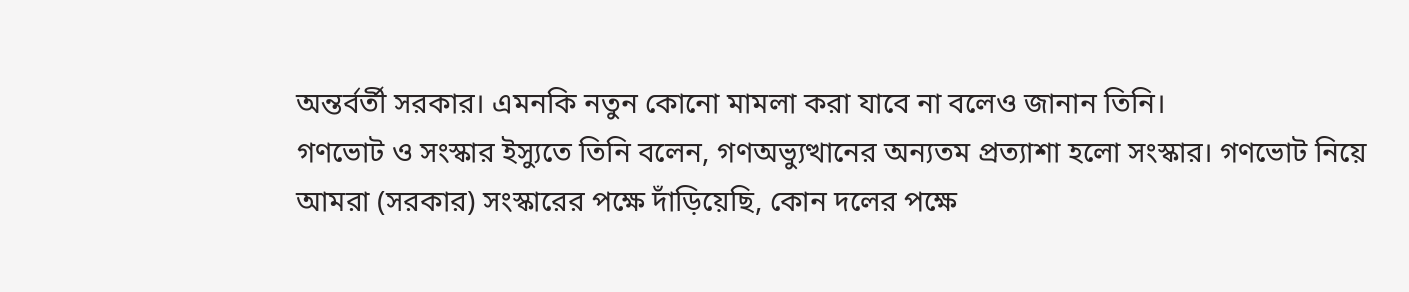অন্তর্বর্তী সরকার। এমনকি নতুন কোনো মামলা করা যাবে না বলেও জানান তিনি।
গণভোট ও সংস্কার ইস্যুতে তিনি বলেন, গণঅভ্যুত্থানের অন্যতম প্রত্যাশা হলো সংস্কার। গণভোট নিয়ে আমরা (সরকার) সংস্কারের পক্ষে দাঁড়িয়েছি, কোন দলের পক্ষে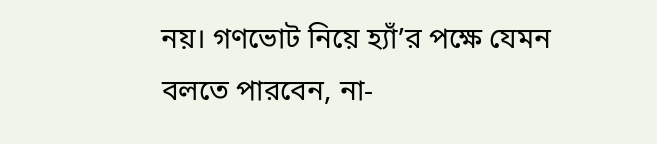নয়। গণভোট নিয়ে হ্যাঁ’র পক্ষে যেমন বলতে পারবেন, না-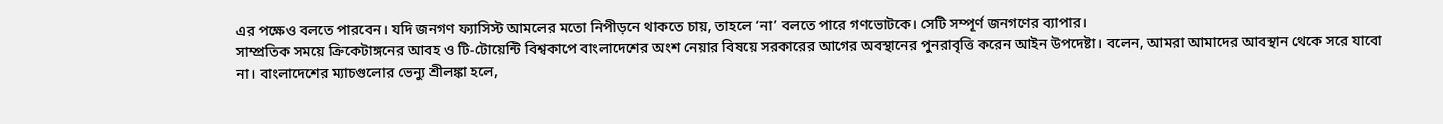এর পক্ষেও বলতে পারবেন। যদি জনগণ ফ্যাসিস্ট আমলের মতো নিপীড়নে থাকতে চায়, তাহলে ‘না’ বলতে পারে গণভোটকে। সেটি সম্পূর্ণ জনগণের ব্যাপার।
সাম্প্রতিক সময়ে ক্রিকেটাঙ্গনের আবহ ও টি-টোয়েন্টি বিশ্বকাপে বাংলাদেশের অংশ নেয়ার বিষয়ে সরকারের আগের অবস্থানের পুনরাবৃত্তি করেন আইন উপদেষ্টা। বলেন, আমরা আমাদের আবস্থান থেকে সরে যাবো না। বাংলাদেশের ম্যাচগুলোর ভেন্যু শ্রীলঙ্কা হলে,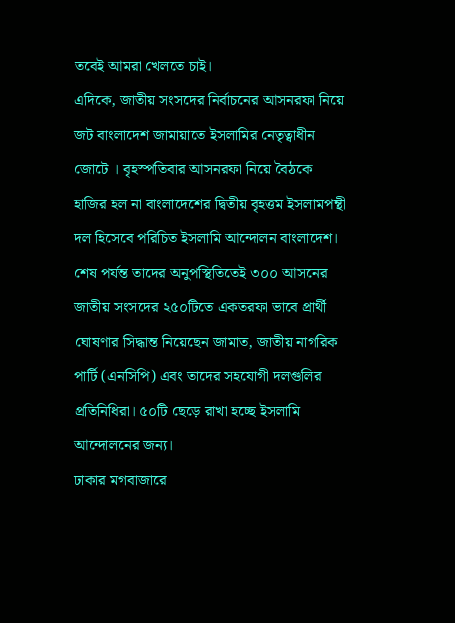তবেই আমরা খেলতে চাই।
এদিকে, জাতীয় সংসদের নির্বাচনের আসনরফা নিয়ে জট বাংলাদেশ জামায়াতে ইসলামির নেতৃত্বাধীন জোটে । বৃহস্পতিবার আসনরফা নিয়ে বৈঠকে হাজির হল না বাংলাদেশের দ্বিতীয় বৃহত্তম ইসলামপন্থী দল হিসেবে পরিচিত ইসলামি আন্দোলন বাংলাদেশ। শেষ পর্যন্ত তাদের অনুপস্থিতিতেই ৩০০ আসনের জাতীয় সংসদের ২৫০টিতে একতরফা ভাবে প্রার্থী ঘোষণার সিদ্ধান্ত নিয়েছেন জামাত, জাতীয় নাগরিক পার্টি (এনসিপি) এবং তাদের সহযোগী দলগুলির প্রতিনিধিরা। ৫০টি ছেড়ে রাখা হচ্ছে ইসলামি আন্দোলনের জন্য।
ঢাকার মগবাজারে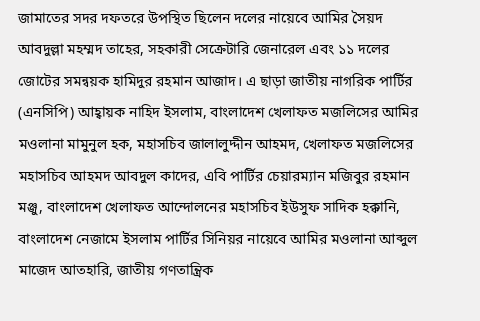জামাতের সদর দফতরে উপস্থিত ছিলেন দলের নায়েবে আমির সৈয়দ আবদুল্লা মহম্মদ তাহের, সহকারী সেক্রেটারি জেনারেল এবং ১১ দলের জোটের সমন্বয়ক হামিদুর রহমান আজাদ। এ ছাড়া জাতীয় নাগরিক পার্টির (এনসিপি) আহ্বায়ক নাহিদ ইসলাম, বাংলাদেশ খেলাফত মজলিসের আমির মওলানা মামুনুল হক, মহাসচিব জালালুদ্দীন আহমদ, খেলাফত মজলিসের মহাসচিব আহমদ আবদুল কাদের, এবি পার্টির চেয়ারম্যান মজিবুর রহমান মঞ্জু, বাংলাদেশ খেলাফত আন্দোলনের মহাসচিব ইউসুফ সাদিক হক্কানি, বাংলাদেশ নেজামে ইসলাম পার্টির সিনিয়র নায়েবে আমির মওলানা আব্দুল মাজেদ আতহারি, জাতীয় গণতান্ত্রিক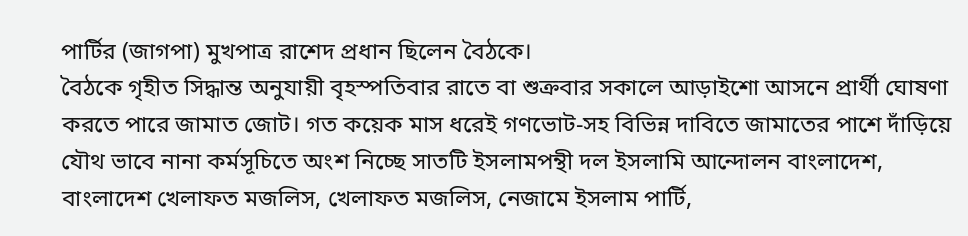পার্টির (জাগপা) মুখপাত্র রাশেদ প্রধান ছিলেন বৈঠকে।
বৈঠকে গৃহীত সিদ্ধান্ত অনুযায়ী বৃহস্পতিবার রাতে বা শুক্রবার সকালে আড়াইশো আসনে প্রার্থী ঘোষণা করতে পারে জামাত জোট। গত কয়েক মাস ধরেই গণভোট-সহ বিভিন্ন দাবিতে জামাতের পাশে দাঁড়িয়ে যৌথ ভাবে নানা কর্মসূচিতে অংশ নিচ্ছে সাতটি ইসলামপন্থী দল ইসলামি আন্দোলন বাংলাদেশ, বাংলাদেশ খেলাফত মজলিস, খেলাফত মজলিস, নেজামে ইসলাম পার্টি,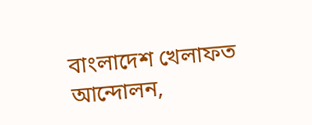বাংলাদেশ খেলাফত আন্দোলন,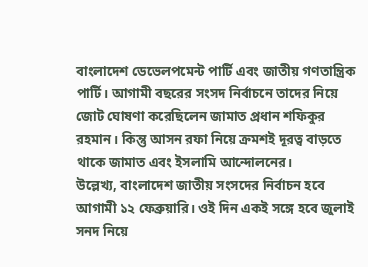বাংলাদেশ ডেভেলপমেন্ট পার্টি এবং জাতীয় গণতান্ত্রিক পার্টি। আগামী বছরের সংসদ নির্বাচনে তাদের নিয়ে জোট ঘোষণা করেছিলেন জামাত প্রধান শফিকুর রহমান। কিন্তু আসন রফা নিয়ে ক্রমশই দূরত্ব বাড়তে থাকে জামাত এবং ইসলামি আন্দোলনের।
উল্লেখ্য, বাংলাদেশ জাতীয় সংসদের নির্বাচন হবে আগামী ১২ ফেব্রুয়ারি। ওই দিন একই সঙ্গে হবে জুলাই সনদ নিয়ে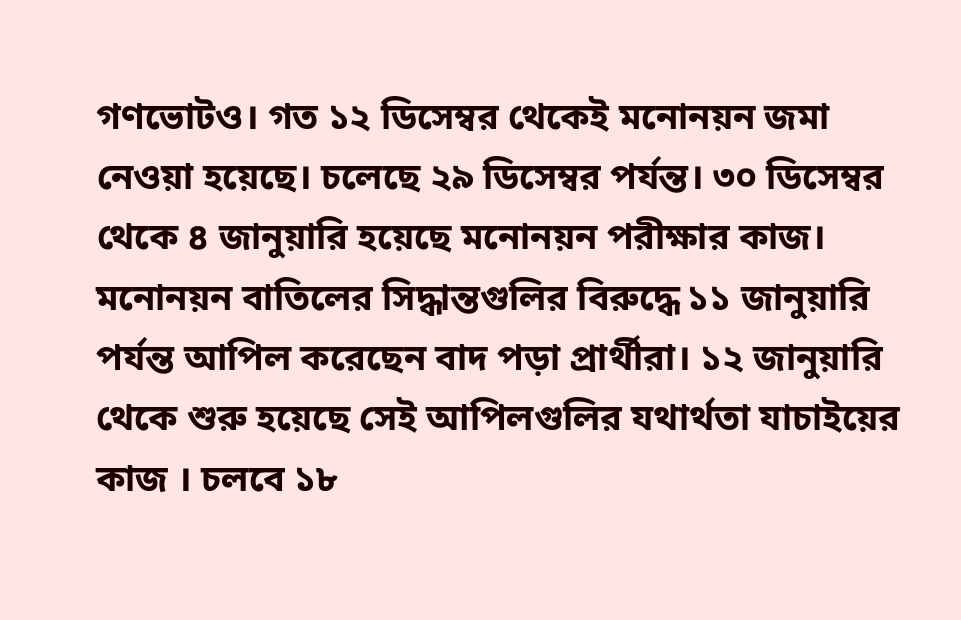গণভোটও। গত ১২ ডিসেম্বর থেকেই মনোনয়ন জমা নেওয়া হয়েছে। চলেছে ২৯ ডিসেম্বর পর্যন্ত। ৩০ ডিসেম্বর থেকে ৪ জানুয়ারি হয়েছে মনোনয়ন পরীক্ষার কাজ। মনোনয়ন বাতিলের সিদ্ধান্তগুলির বিরুদ্ধে ১১ জানুয়ারি পর্যন্ত আপিল করেছেন বাদ পড়া প্রার্থীরা। ১২ জানুয়ারি থেকে শুরু হয়েছে সেই আপিলগুলির যথার্থতা যাচাইয়ের কাজ । চলবে ১৮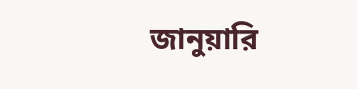জানুয়ারি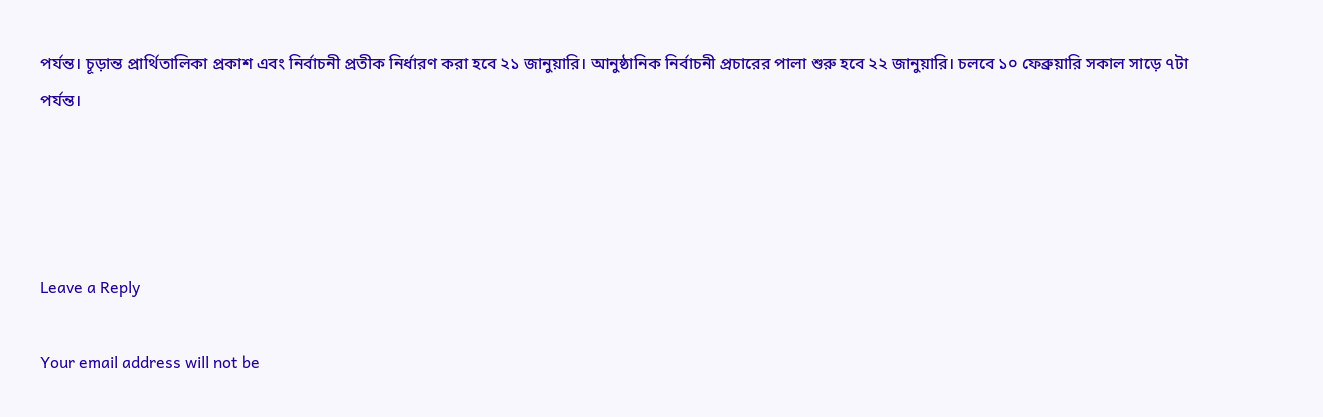পর্যন্ত। চূড়ান্ত প্রার্থিতালিকা প্রকাশ এবং নির্বাচনী প্রতীক নির্ধারণ করা হবে ২১ জানুয়ারি। আনুষ্ঠানিক নির্বাচনী প্রচারের পালা শুরু হবে ২২ জানুয়ারি। চলবে ১০ ফেব্রুয়ারি সকাল সাড়ে ৭টা পর্যন্ত।




Leave a Reply

Your email address will not be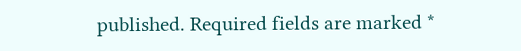published. Required fields are marked *